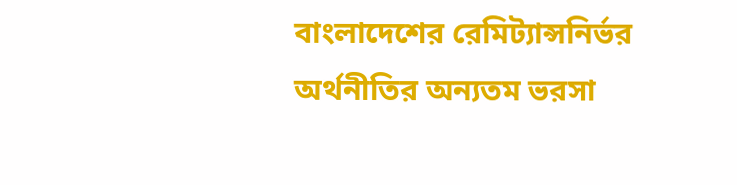বাংলাদেশের রেমিট্যান্সনির্ভর অর্থনীতির অন্যতম ভরসা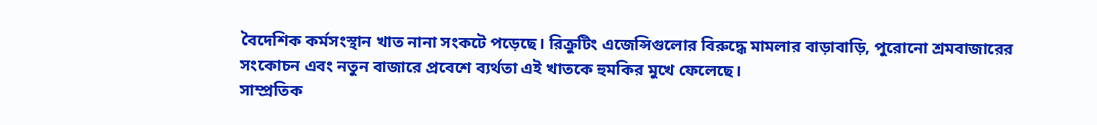বৈদেশিক কর্মসংস্থান খাত নানা সংকটে পড়েছে। রিক্রুটিং এজেন্সিগুলোর বিরুদ্ধে মামলার বাড়াবাড়ি, পুরোনো শ্রমবাজারের সংকোচন এবং নতুন বাজারে প্রবেশে ব্যর্থতা এই খাতকে হুমকির মুখে ফেলেছে।
সাম্প্রতিক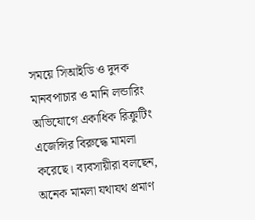সময়ে সিআইডি ও দুদক মানবপাচার ও মানি লন্ডারিং অভিযোগে একাধিক রিক্রুটিং এজেন্সির বিরুদ্ধে মামলা করেছে। ব্যবসায়ীরা বলছেন, অনেক মামলা যথাযথ প্রমাণ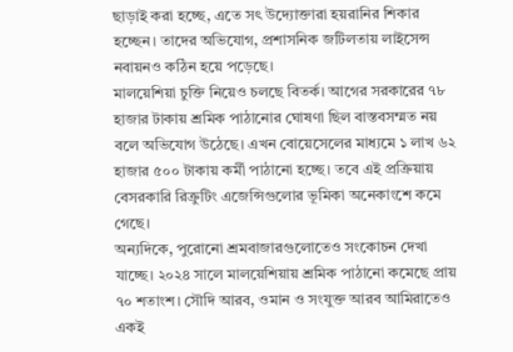ছাড়াই করা হচ্ছে, এতে সৎ উদ্যোক্তারা হয়রানির শিকার হচ্ছেন। তাদের অভিযোগ, প্রশাসনিক জটিলতায় লাইসেন্স নবায়নও কঠিন হয়ে পড়েছে।
মালয়েশিয়া চুক্তি নিয়েও চলছে বিতর্ক। আগের সরকারের ৭৮ হাজার টাকায় শ্রমিক পাঠানোর ঘোষণা ছিল বাস্তবসম্মত নয় বলে অভিযোগ উঠেছে। এখন বোয়েসেলের মাধ্যমে ১ লাখ ৬২ হাজার ৫০০ টাকায় কর্মী পাঠানো হচ্ছে। তবে এই প্রক্রিয়ায় বেসরকারি রিক্রুটিং এজেন্সিগুলোর ভূমিকা অনেকাংশে কমে গেছে।
অন্যদিকে, পুরোনো শ্রমবাজারগুলোতেও সংকোচন দেখা যাচ্ছে। ২০২৪ সালে মালয়েশিয়ায় শ্রমিক পাঠানো কমেছে প্রায় ৭০ শতাংশ। সৌদি আরব, ওমান ও সংযুক্ত আরব আমিরাতেও একই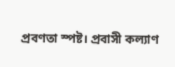প্রবণতা স্পষ্ট। প্রবাসী কল্যাণ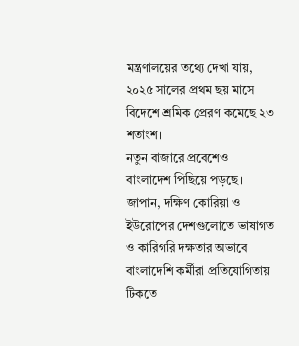মন্ত্রণালয়ের তথ্যে দেখা যায়, ২০২৫ সালের প্রথম ছয় মাসে বিদেশে শ্রমিক প্রেরণ কমেছে ২৩ শতাংশ।
নতুন বাজারে প্রবেশেও বাংলাদেশ পিছিয়ে পড়ছে। জাপান, দক্ষিণ কোরিয়া ও ইউরোপের দেশগুলোতে ভাষাগত ও কারিগরি দক্ষতার অভাবে বাংলাদেশি কর্মীরা প্রতিযোগিতায় টিকতে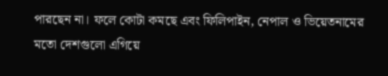পারছেন না। ফলে কোটা কমছে এবং ফিলিপাইন, নেপাল ও ভিয়েতনামের মতো দেশগুলো এগিয়ে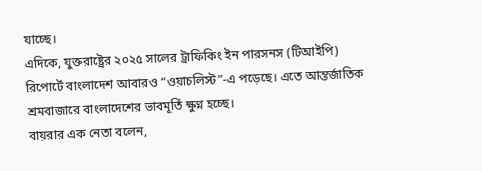যাচ্ছে।
এদিকে, যুক্তরাষ্ট্রের ২০২৫ সালের ট্রাফিকিং ইন পারসনস (টিআইপি) রিপোর্টে বাংলাদেশ আবারও “ওয়াচলিস্ট”-এ পড়েছে। এতে আন্তর্জাতিক শ্রমবাজারে বাংলাদেশের ভাবমূর্তি ক্ষুণ্ন হচ্ছে।
বায়রার এক নেতা বলেন,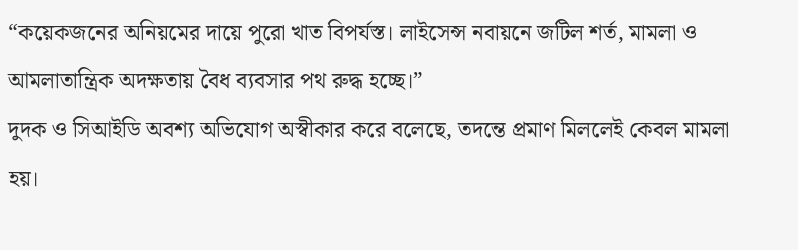“কয়েকজনের অনিয়মের দায়ে পুরো খাত বিপর্যস্ত। লাইসেন্স নবায়নে জটিল শর্ত, মামলা ও আমলাতান্ত্রিক অদক্ষতায় বৈধ ব্যবসার পথ রুদ্ধ হচ্ছে।”
দুদক ও সিআইডি অবশ্য অভিযোগ অস্বীকার করে বলেছে, তদন্তে প্রমাণ মিললেই কেবল মামলা হয়।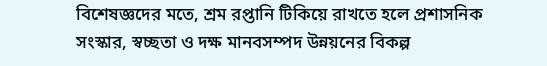বিশেষজ্ঞদের মতে, শ্রম রপ্তানি টিকিয়ে রাখতে হলে প্রশাসনিক সংস্কার, স্বচ্ছতা ও দক্ষ মানবসম্পদ উন্নয়নের বিকল্প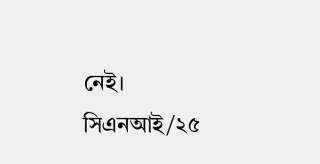নেই।
সিএনআই/২৫